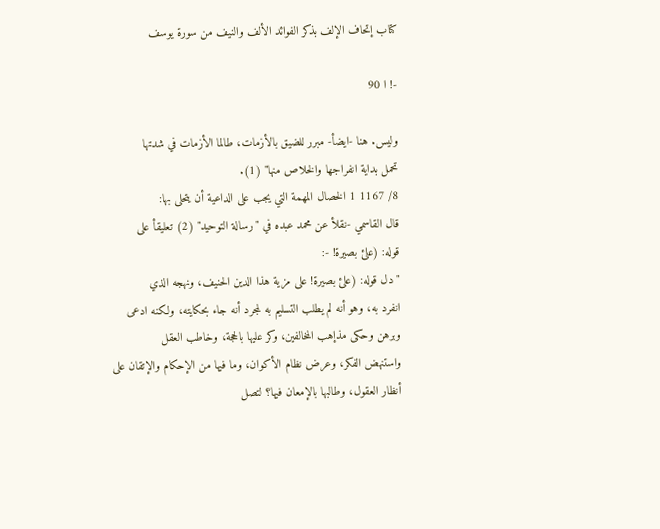كتاب إتحاف الإلف بذكر الفوائد الألف والنيف من سورة يوسف

-! ا 90

وليس. هنا -ايضأ- مبرر للضيق بالأزمات، طالما الأزمات في شدتها
تحمل بداية انفراجها والخلاص منها" (1).
8/ 1167 1 الخصال المهمة التي يجب على الداعية أن يتحلى بها:
قال القاسمي -نقلأ عن محمد عبده في "رسالة التوحيد" (2) تعليقأ على
قوله: (علئ بصيرة! -:
"دل قوله: (علئ بصيرة! على مزية هذا الدين الحنيف، ونهجه الذي
انفرد به، وهو أنه لم يطلب التسليم به لمجرد أنه جاء بحكايته، ولكنه ادعى
وبرهن وحكى مذإهب المخالفين، وكر عليها بالحجة، وخاطب العقل
واستنهض الفكر، وعرض نظام الأكوان، وما فيها من الإحكام والإتقان على
أنظار العقول، وطالبها بالإمعان فيها؟ لتصل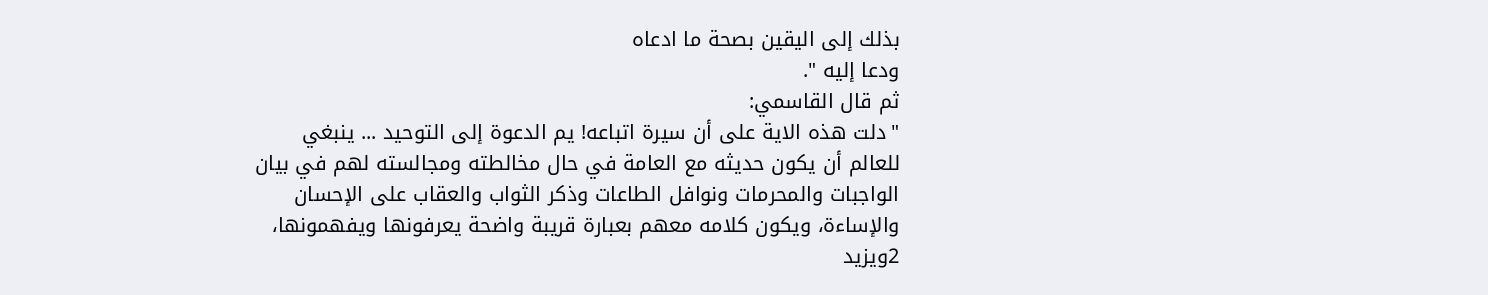بذلك إلى اليقين بصحة ما ادعاه
ودعا إليه ".
ثم قال القاسمي:
"دلت هذه الاية على أن سيرة اتباعه! يم الدعوة إلى التوحيد ... ينبغي
للعالم أن يكون حديثه مع العامة في حال مخالطته ومجالسته لهم في بيان
الواجبات والمحرمات ونوافل الطاعات وذكر الثواب والعقاب على الإحسان
والإساءة، ويكون كلامه معهم بعبارة قريبة واضحة يعرفونها ويفهمونها،
2ويزيد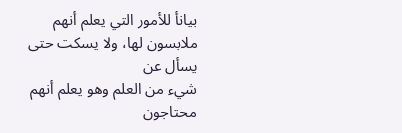بيانأ للأمور التي يعلم أنهم ملابسون لها، ولا يسكت حتى يسأل عن
شيء من العلم وهو يعلم أنهم محتاجون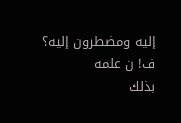إليه ومضطرون إليه؟ ف! ن علمه
بذلك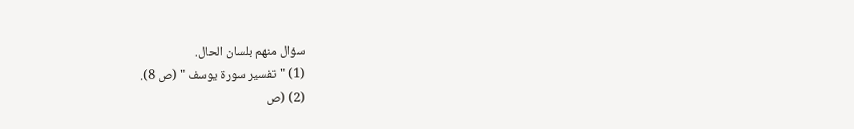سؤال منهم بلسان الحال.
(1) "تفسير سورة يوسف " (ص 8).
(2) (ص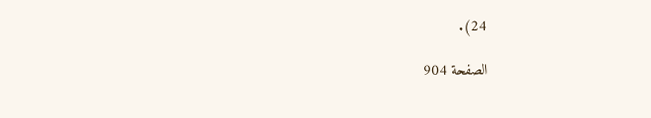24).

الصفحة 904